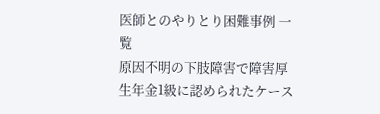医師とのやりとり困難事例 一覧
原因不明の下肢障害で障害厚生年金1級に認められたケース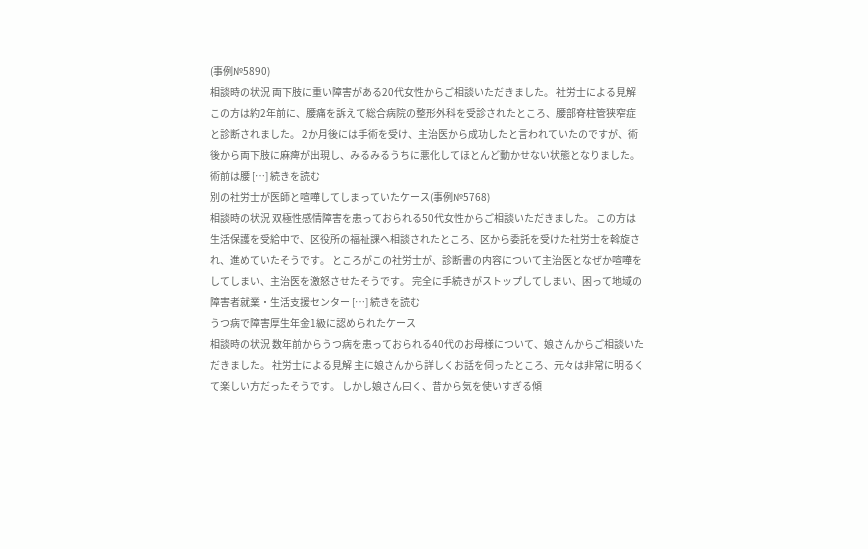(事例№5890)
相談時の状況 両下肢に重い障害がある20代女性からご相談いただきました。 社労士による見解 この方は約2年前に、腰痛を訴えて総合病院の整形外科を受診されたところ、腰部脊柱管狭窄症と診断されました。 2か月後には手術を受け、主治医から成功したと言われていたのですが、術後から両下肢に麻痺が出現し、みるみるうちに悪化してほとんど動かせない状態となりました。 術前は腰 […] 続きを読む
別の社労士が医師と喧嘩してしまっていたケース(事例№5768)
相談時の状況 双極性感情障害を患っておられる50代女性からご相談いただきました。 この方は生活保護を受給中で、区役所の福祉課へ相談されたところ、区から委託を受けた社労士を斡旋され、進めていたそうです。 ところがこの社労士が、診断書の内容について主治医となぜか喧嘩をしてしまい、主治医を激怒させたそうです。 完全に手続きがストップしてしまい、困って地域の障害者就業・生活支援センター […] 続きを読む
うつ病で障害厚生年金1級に認められたケース
相談時の状況 数年前からうつ病を患っておられる40代のお母様について、娘さんからご相談いただきました。 社労士による見解 主に娘さんから詳しくお話を伺ったところ、元々は非常に明るくて楽しい方だったそうです。 しかし娘さん曰く、昔から気を使いすぎる傾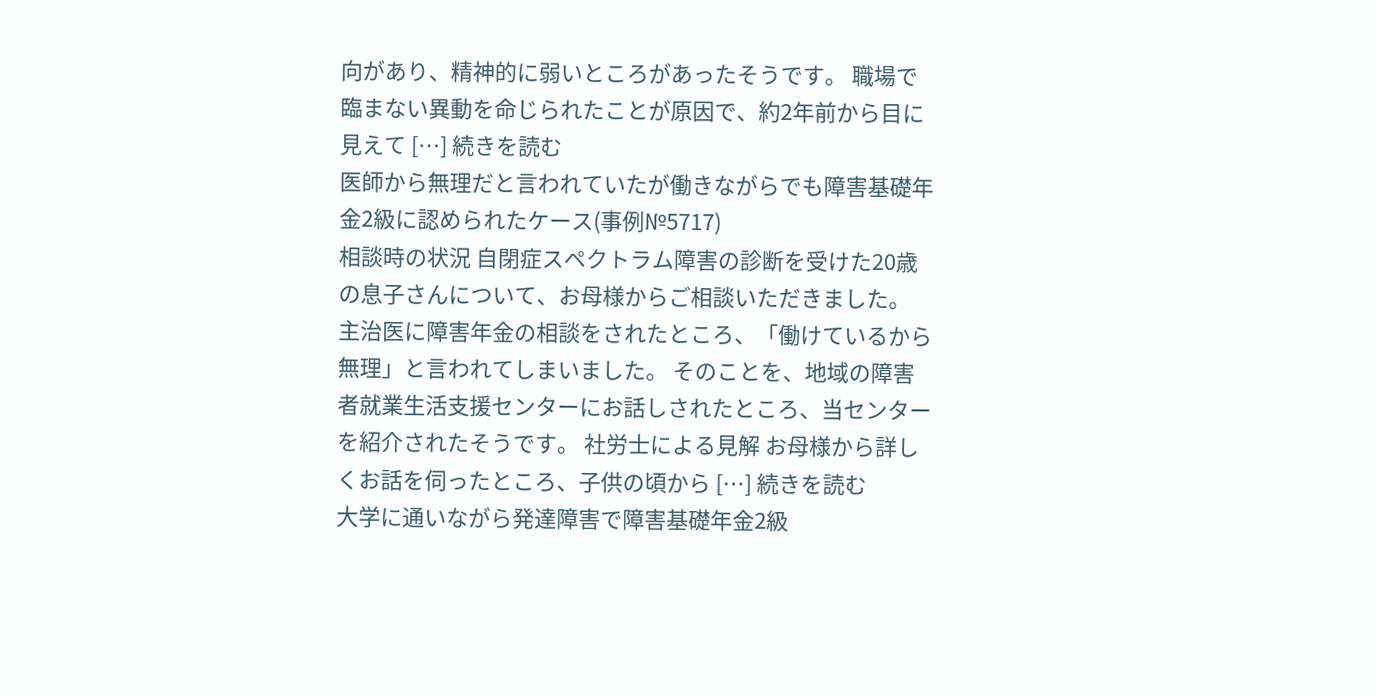向があり、精神的に弱いところがあったそうです。 職場で臨まない異動を命じられたことが原因で、約2年前から目に見えて […] 続きを読む
医師から無理だと言われていたが働きながらでも障害基礎年金2級に認められたケース(事例№5717)
相談時の状況 自閉症スペクトラム障害の診断を受けた20歳の息子さんについて、お母様からご相談いただきました。 主治医に障害年金の相談をされたところ、「働けているから無理」と言われてしまいました。 そのことを、地域の障害者就業生活支援センターにお話しされたところ、当センターを紹介されたそうです。 社労士による見解 お母様から詳しくお話を伺ったところ、子供の頃から […] 続きを読む
大学に通いながら発達障害で障害基礎年金2級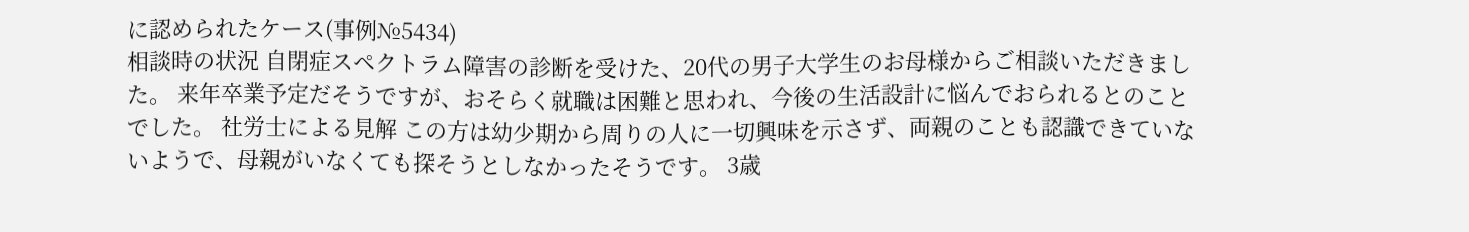に認められたケース(事例№5434)
相談時の状況 自閉症スペクトラム障害の診断を受けた、20代の男子大学生のお母様からご相談いただきました。 来年卒業予定だそうですが、おそらく就職は困難と思われ、今後の生活設計に悩んでおられるとのことでした。 社労士による見解 この方は幼少期から周りの人に一切興味を示さず、両親のことも認識できていないようで、母親がいなくても探そうとしなかったそうです。 3歳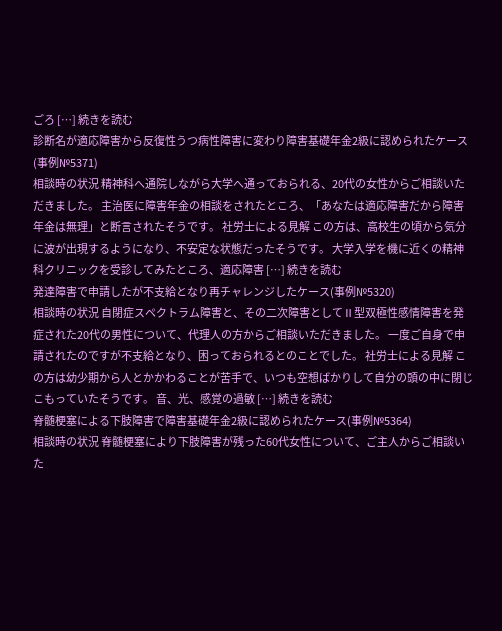ごろ […] 続きを読む
診断名が適応障害から反復性うつ病性障害に変わり障害基礎年金2級に認められたケース(事例№5371)
相談時の状況 精神科へ通院しながら大学へ通っておられる、20代の女性からご相談いただきました。 主治医に障害年金の相談をされたところ、「あなたは適応障害だから障害年金は無理」と断言されたそうです。 社労士による見解 この方は、高校生の頃から気分に波が出現するようになり、不安定な状態だったそうです。 大学入学を機に近くの精神科クリニックを受診してみたところ、適応障害 […] 続きを読む
発達障害で申請したが不支給となり再チャレンジしたケース(事例№5320)
相談時の状況 自閉症スペクトラム障害と、その二次障害としてⅡ型双極性感情障害を発症された20代の男性について、代理人の方からご相談いただきました。 一度ご自身で申請されたのですが不支給となり、困っておられるとのことでした。 社労士による見解 この方は幼少期から人とかかわることが苦手で、いつも空想ばかりして自分の頭の中に閉じこもっていたそうです。 音、光、感覚の過敏 […] 続きを読む
脊髄梗塞による下肢障害で障害基礎年金2級に認められたケース(事例№5364)
相談時の状況 脊髄梗塞により下肢障害が残った60代女性について、ご主人からご相談いた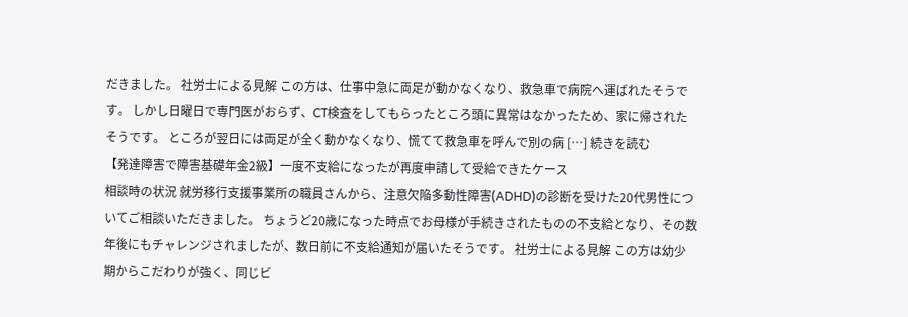だきました。 社労士による見解 この方は、仕事中急に両足が動かなくなり、救急車で病院へ運ばれたそうです。 しかし日曜日で専門医がおらず、CT検査をしてもらったところ頭に異常はなかったため、家に帰されたそうです。 ところが翌日には両足が全く動かなくなり、慌てて救急車を呼んで別の病 […] 続きを読む
【発達障害で障害基礎年金2級】一度不支給になったが再度申請して受給できたケース
相談時の状況 就労移行支援事業所の職員さんから、注意欠陥多動性障害(ADHD)の診断を受けた20代男性についてご相談いただきました。 ちょうど20歳になった時点でお母様が手続きされたものの不支給となり、その数年後にもチャレンジされましたが、数日前に不支給通知が届いたそうです。 社労士による見解 この方は幼少期からこだわりが強く、同じビ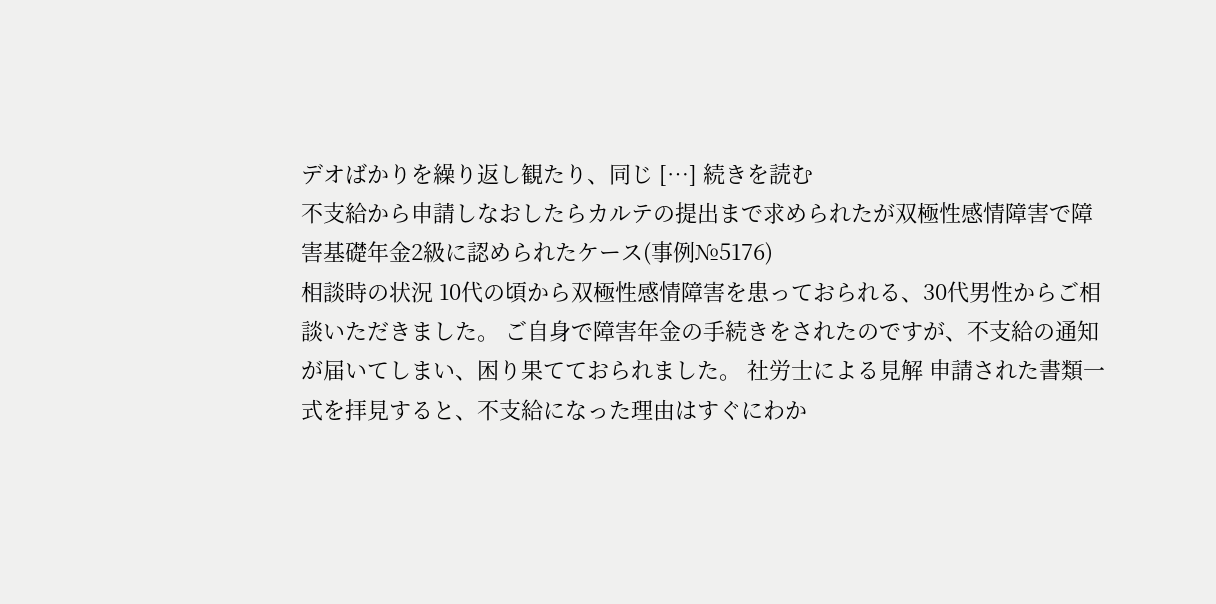デオばかりを繰り返し観たり、同じ […] 続きを読む
不支給から申請しなおしたらカルテの提出まで求められたが双極性感情障害で障害基礎年金2級に認められたケース(事例№5176)
相談時の状況 10代の頃から双極性感情障害を患っておられる、30代男性からご相談いただきました。 ご自身で障害年金の手続きをされたのですが、不支給の通知が届いてしまい、困り果てておられました。 社労士による見解 申請された書類一式を拝見すると、不支給になった理由はすぐにわか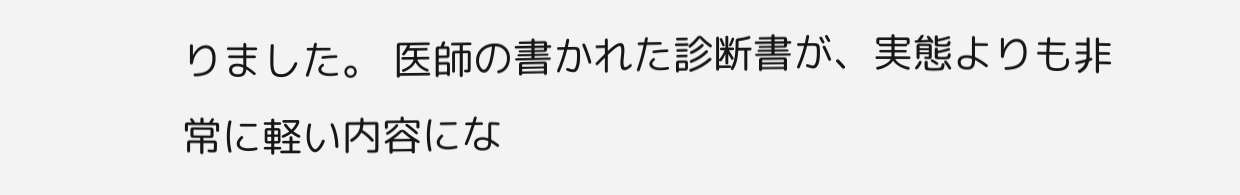りました。 医師の書かれた診断書が、実態よりも非常に軽い内容にな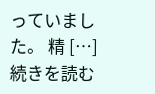っていました。 精 […] 続きを読む